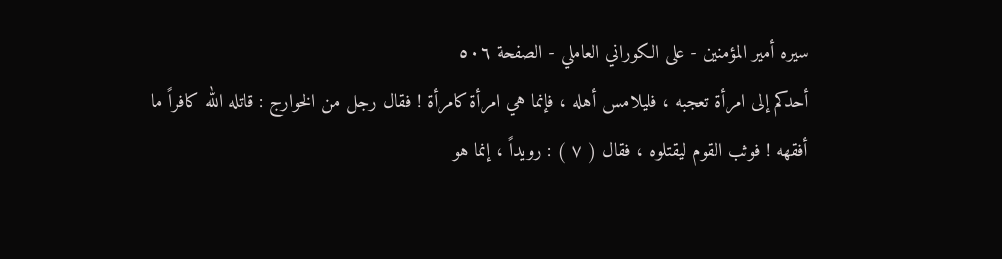سيره أمير المؤمنين - على الكوراني العاملي - الصفحة ٥٠٦
أحدكم إلى امرأة تعجبه ، فليلامس أهله ، فإنما هي امرأة كامرأة ! فقال رجل من الخوارج : قاتله الله كافراً ما أفقهه ! فوثب القوم ليقتلوه ، فقال ( ٧ ) : رويداً ، إنما هو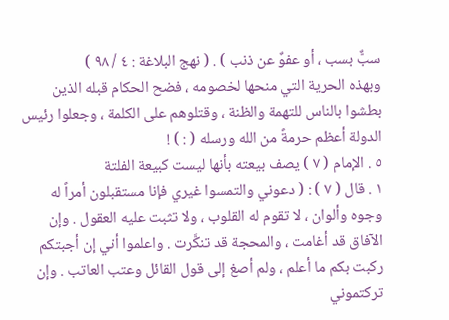سبٌّ بسب ، أو عفوٌ عن ذنب ) . ( نهج البلاغة : ٤ / ٩٨ )
وبهذه الحرية التي منحها لخصومه ، فضح الحكام قبله الذين بطشوا بالناس للتهمة والظنة ، وقتلوهم على الكلمة ، وجعلوا رئيس الدولة أعظم حرمةً من الله ورسله ( : ) !
٥ . الإمام ( ٧ ) يصف بيعته بأنها ليست كبيعة الفلتة
١ . قال ( ٧ ) : ( دعوني والتمسوا غيري فإنا مستقبلون أمراً له وجوه وألوان ، لا تقوم له القلوب ، ولا تثبت عليه العقول . وإن الآفاق قد أغامت ، والمحجة قد تنكَّرت . واعلموا أني إن أجبتكم ركبت بكم ما أعلم ، ولم أصغ إلى قول القائل وعتب العاتب . وإن تركتموني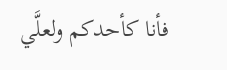فأنا كأحدكم ولعلَّي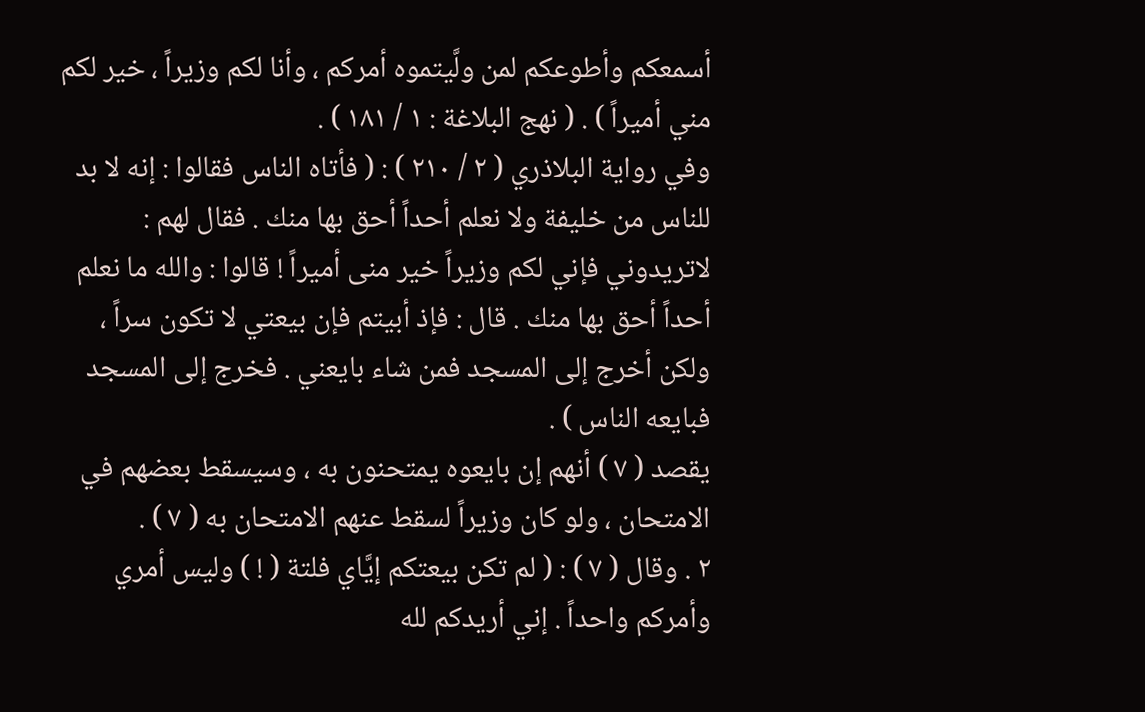أسمعكم وأطوعكم لمن ولَّيتموه أمركم ، وأنا لكم وزيراً ، خير لكم مني أميراً ) . ( نهج البلاغة : ١ / ١٨١ ) .
وفي رواية البلاذري ( ٢ / ٢١٠ ) : ( فأتاه الناس فقالوا : إنه لا بد للناس من خليفة ولا نعلم أحداً أحق بها منك . فقال لهم : لاتريدوني فإني لكم وزيراً خير منى أميراً ! قالوا : والله ما نعلم أحداً أحق بها منك . قال : فإذ أبيتم فإن بيعتي لا تكون سراً ، ولكن أخرج إلى المسجد فمن شاء بايعني . فخرج إلى المسجد فبايعه الناس ) .
يقصد ( ٧ ) أنهم إن بايعوه يمتحنون به ، وسيسقط بعضهم في الامتحان ، ولو كان وزيراً لسقط عنهم الامتحان به ( ٧ ) .
٢ . وقال ( ٧ ) : ( لم تكن بيعتكم إيَّاي فلتة ( ! ) وليس أمري وأمركم واحداً . إني أريدكم لله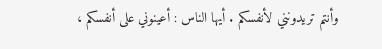وأنتم تريدونني لأنفسكم . أيها الناس : أعينوني على أنفسكم ،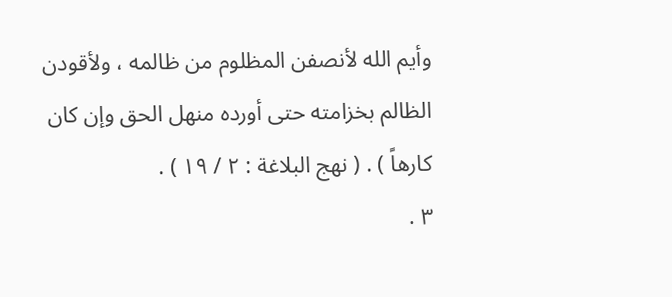وأيم الله لأنصفن المظلوم من ظالمه ، ولأقودن الظالم بخزامته حتى أورده منهل الحق وإن كان كارهاً ) . ( نهج البلاغة : ٢ / ١٩ ) .
٣ .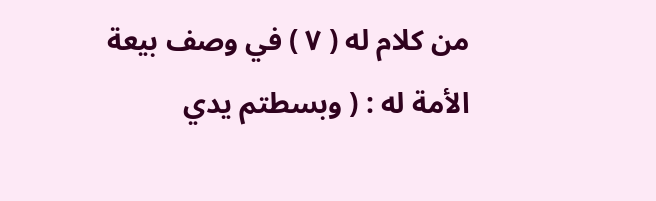من كلام له ( ٧ ) في وصف بيعة الأمة له : ( وبسطتم يدي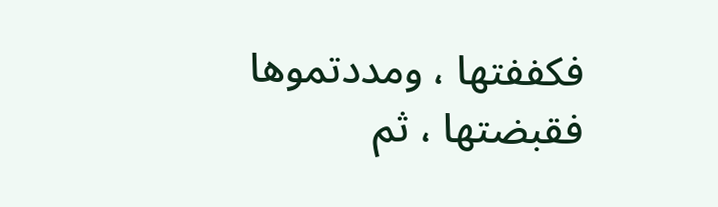فكففتها ، ومددتموها فقبضتها ، ثم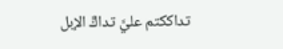تداككتم عليَّ تداكَّ الإبل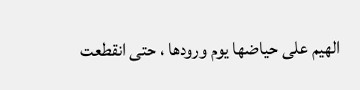الهيم على حياضها يوم ورودها ، حتى انقطعت